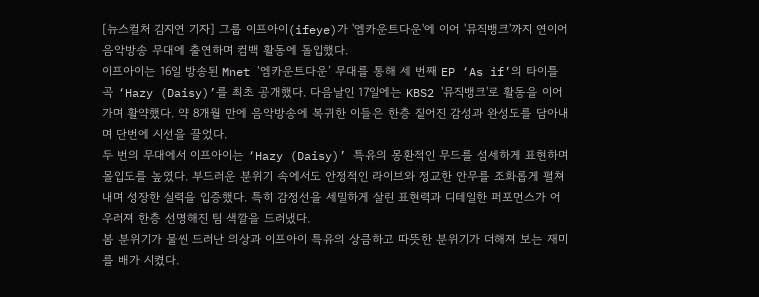[뉴스컬처 김지연 기자] 그룹 이프아이(ifeye)가 '엠카운트다운'에 이어 '뮤직뱅크'까지 연이어 음악방송 무대에 출연하며 컴백 활동에 돌입했다.
이프아이는 16일 방송된 Mnet ‘엠카운트다운’ 무대를 통해 세 번째 EP ‘As if’의 타이틀곡 ‘Hazy (Daisy)’를 최초 공개했다. 다음날인 17일에는 KBS2 '뮤직뱅크'로 활동을 이어가며 활약했다. 약 8개월 만에 음악방송에 복귀한 이들은 한층 짙어진 감성과 완성도를 담아내며 단번에 시선을 끌었다.
두 번의 무대에서 이프아이는 ‘Hazy (Daisy)’ 특유의 몽환적인 무드를 섬세하게 표현하며 몰입도를 높였다. 부드러운 분위기 속에서도 안정적인 라이브와 정교한 안무를 조화롭게 펼쳐내며 성장한 실력을 입증했다. 특히 감정선을 세밀하게 살린 표현력과 디테일한 퍼포먼스가 어우러져 한층 선명해진 팀 색깔을 드러냈다.
봄 분위기가 물씬 드러난 의상과 이프아이 특유의 상큼하고 따뜻한 분위기가 더해져 보는 재미를 배가 시켰다.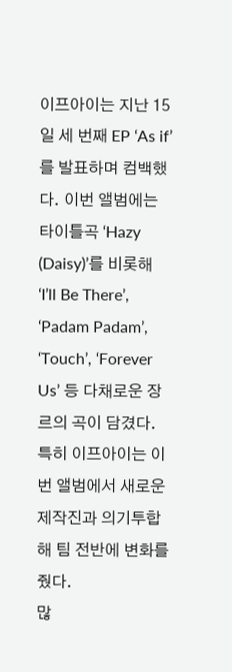이프아이는 지난 15일 세 번째 EP ‘As if’를 발표하며 컴백했다. 이번 앨범에는 타이틀곡 ‘Hazy (Daisy)’를 비롯해 ‘I’ll Be There’, ‘Padam Padam’, ‘Touch’, ‘Forever Us’ 등 다채로운 장르의 곡이 담겼다. 특히 이프아이는 이번 앨범에서 새로운 제작진과 의기투합해 팀 전반에 변화를 줬다.
많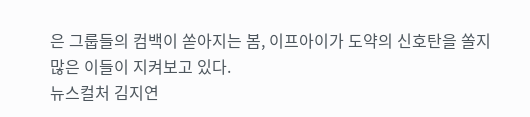은 그룹들의 컴백이 쏟아지는 봄, 이프아이가 도약의 신호탄을 쏠지 많은 이들이 지켜보고 있다.
뉴스컬처 김지연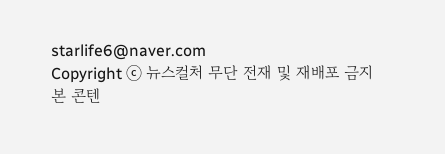starlife6@naver.com
Copyright ⓒ 뉴스컬처 무단 전재 및 재배포 금지
본 콘텐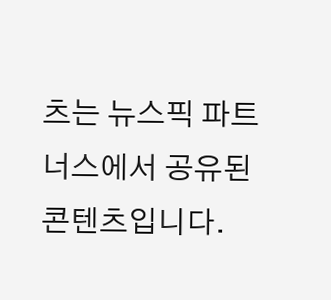츠는 뉴스픽 파트너스에서 공유된 콘텐츠입니다.